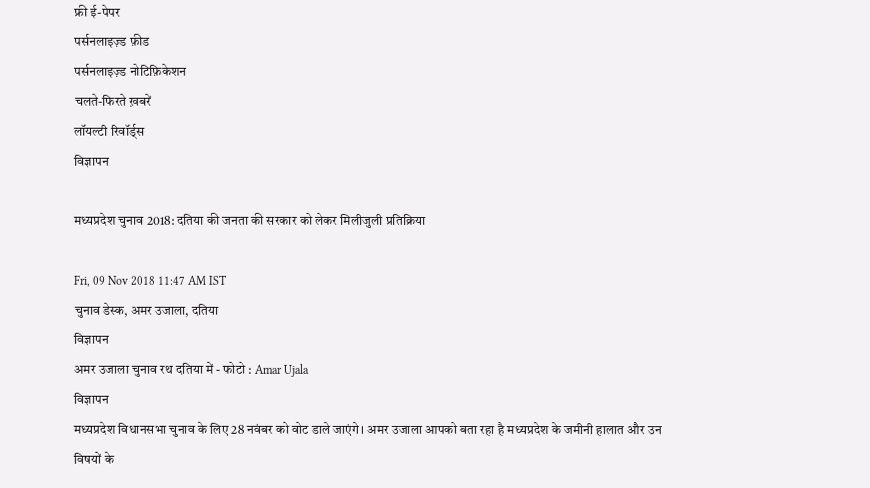फ्री ई-पेपर
पर्सनलाइज़्ड फ़ीड
पर्सनलाइज़्ड नोटिफ़िकेशन
चलते-फिरते ख़बरें
लॉयल्टी रिवॉर्ड्स
विज्ञापन

मध्यप्रदेश चुनाव 2018: दतिया की जनता की सरकार को लेकर मिलीजुली प्रतिक्रिया

Fri, 09 Nov 2018 11:47 AM IST
चुनाव डेस्क, अमर उजाला, दतिया
विज्ञापन
अमर उजाला चुनाव रथ दतिया में - फोटो : Amar Ujala
विज्ञापन
मध्यप्रदेश विधानसभा चुनाव के लिए 28 नवंबर को वोट डाले जाएंगे। अमर उजाला आपको बता रहा है मध्यप्रदेश के जमीनी हालात और उन विषयों के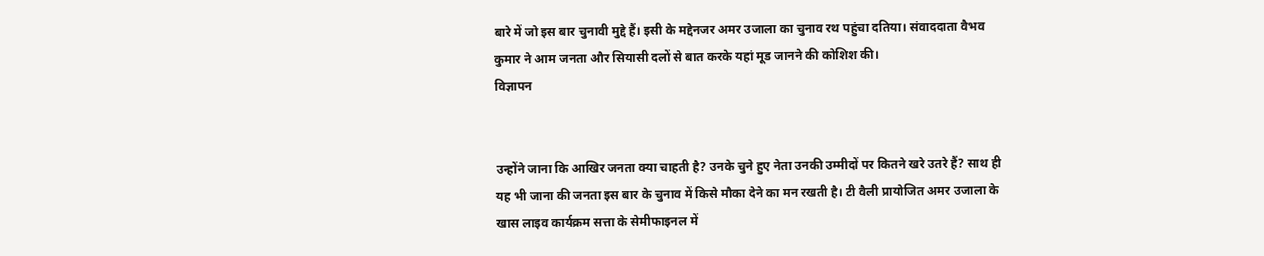बारे में जो इस बार चुनावी मुद्दे हैं। इसी के मद्देनजर अमर उजाला का चुनाव रथ पहुंचा दतिया। संवाददाता वैभव कुमार ने आम जनता और सियासी दलों से बात करके यहां मूड जानने की कोशिश की।
विज्ञापन


उन्होंने जाना कि आखिर जनता क्या चाहती है? उनके चुने हुए नेता उनकी उम्मीदों पर कितने खरे उतरे हैं? साथ ही यह भी जाना की जनता इस बार के चुनाव में किसे मौका देने का मन रखती है। टी वैली प्रायोजित अमर उजाला के खास लाइव कार्यक्रम सत्ता के सेमीफाइनल में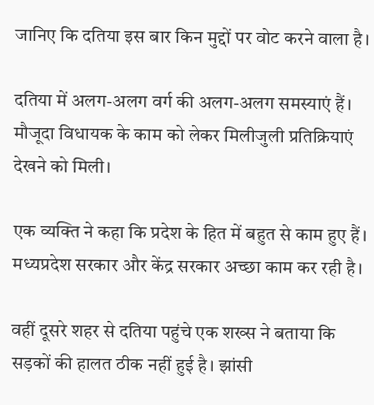जानिए कि दतिया इस बार किन मुद्दों पर वोट करने वाला है।

दतिया में अलग-अलग वर्ग की अलग-अलग समस्याएं हैं। मौजूदा विधायक के काम को लेकर मिलीजुली प्रतिक्रियाएं देखने को मिली।

एक व्यक्ति ने कहा कि प्रदेश के हित में बहुत से काम हुए हैं। मध्यप्रदेश सरकार और केंद्र सरकार अच्छा काम कर रही है।

वहीं दूसरे शहर से दतिया पहुंचे एक शख्स ने बताया कि सड़कों की हालत ठीक नहीं हुई है। झांसी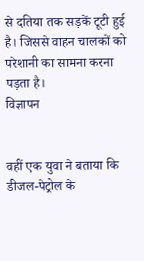से दतिया तक सड़कें टूटी हुई है। जिससे वाहन चालकों को परेशानी का सामना करना पड़ता है।
विज्ञापन


वहीं एक युवा ने बताया कि डीजल-पेट्रोल के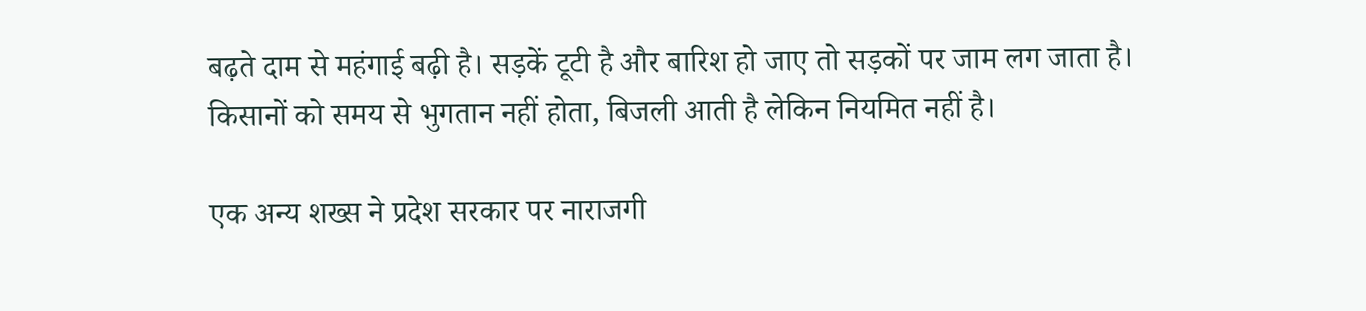बढ़ते दाम से महंगाई बढ़ी है। सड़कें टूटी है और बारिश हो जाए तो सड़कों पर जाम लग जाता है। किसानों को समय से भुगतान नहीं होता, बिजली आती है लेकिन नियमित नहीं है।

एक अन्य शख्स ने प्रदेश सरकार पर नाराजगी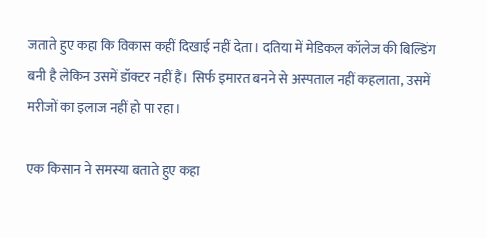जताते हुए कहा कि विकास कहीं दिखाई नहीं देता। दतिया में मेडिकल कॉलेज की बिल्डिंग बनी है लेकिन उसमें डॉक्टर नहीं हैं। सिर्फ इमारत बनने से अस्पताल नहीं कहलाता, उसमें मरीजों का इलाज नहीं हो पा रहा।

एक किसान ने समस्या बताते हुए कहा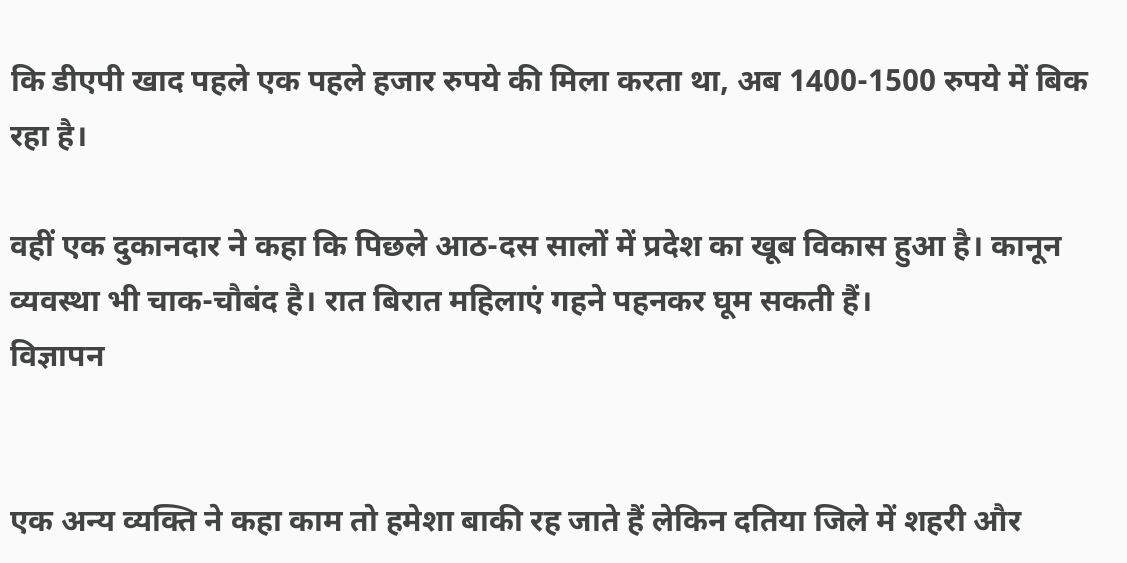कि डीएपी खाद पहले एक पहले हजार रुपये की मिला करता था, अब 1400-1500 रुपये में बिक रहा है।

वहीं एक दुकानदार ने कहा कि पिछले आठ-दस सालों में प्रदेश का खूब विकास हुआ है। कानून व्यवस्था भी चाक-चौबंद है। रात बिरात महिलाएं गहने पहनकर घूम सकती हैं।
विज्ञापन


एक अन्य व्यक्ति ने कहा काम तो हमेशा बाकी रह जाते हैं लेकिन दतिया जिले में शहरी और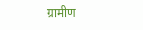ग्रामीण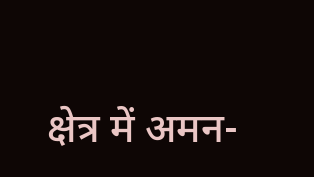क्षेत्र में अमन-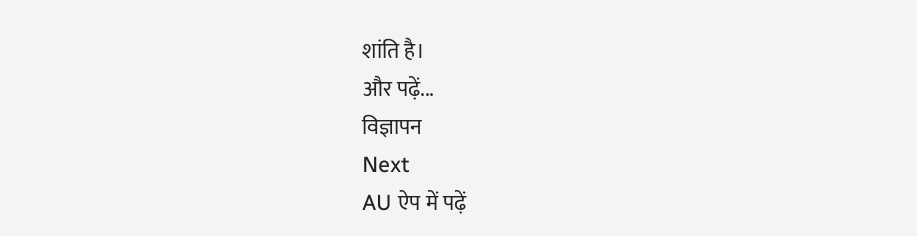शांति है।
और पढ़ें...
विज्ञापन
Next
AU ऐप में पढ़ें